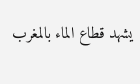يشهد قطاع الماء بالمغرب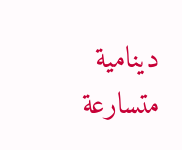دينامية متسارعة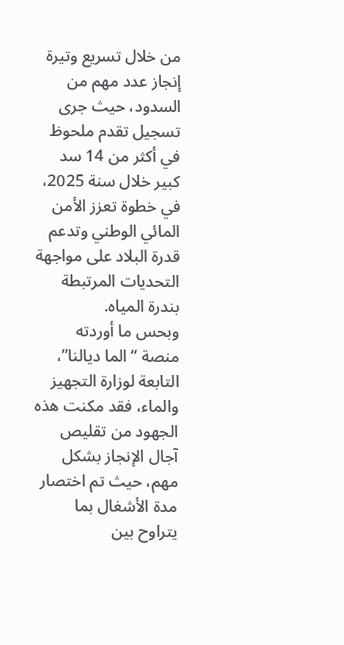من خلال تسريع وتيرة إنجاز عدد مهم من السدود، حيث جرى تسجيل تقدم ملحوظ في أكثر من 14 سد كبير خلال سنة 2025، في خطوة تعزز الأمن المائي الوطني وتدعم قدرة البلاد على مواجهة التحديات المرتبطة بندرة المياه.
وبحس ما أوردته منصة “الما ديالنا”، التابعة لوزارة التجهيز والماء، فقد مكنت هذه الجهود من تقليص آجال الإنجاز بشكل مهم، حيث تم اختصار مدة الأشغال بما يتراوح بين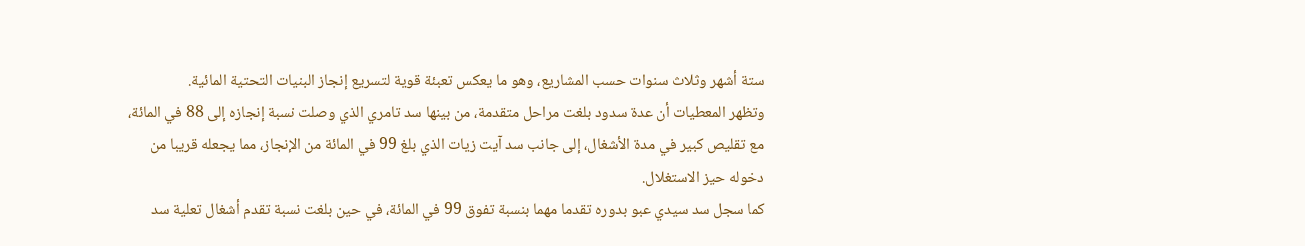ستة أشهر وثلاث سنوات حسب المشاريع، وهو ما يعكس تعبئة قوية لتسريع إنجاز البنيات التحتية المائية.
وتظهر المعطيات أن عدة سدود بلغت مراحل متقدمة، من بينها سد تامري الذي وصلت نسبة إنجازه إلى 88 في المائة، مع تقليص كبير في مدة الأشغال، إلى جانب سد آيت زيات الذي بلغ 99 في المائة من الإنجاز، مما يجعله قريبا من دخوله حيز الاستغلال.
كما سجل سد سيدي عبو بدوره تقدما مهما بنسبة تفوق 99 في المائة، في حين بلغت نسبة تقدم أشغال تعلية سد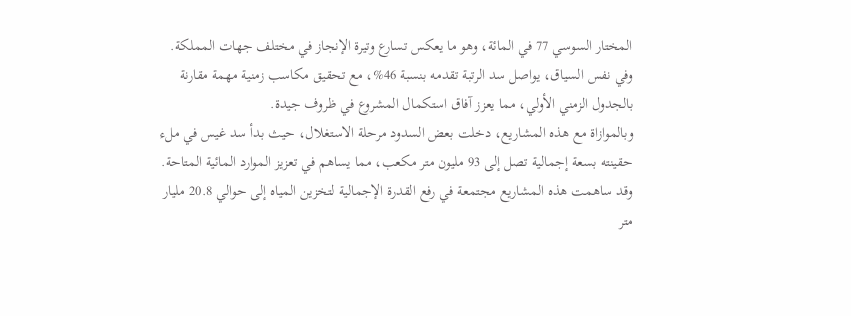المختار السوسي 77 في المائة، وهو ما يعكس تسارع وتيرة الإنجاز في مختلف جهات المملكة.
وفي نفس السياق، يواصل سد الرتبة تقدمه بنسبة 46%، مع تحقيق مكاسب زمنية مهمة مقارنة بالجدول الزمني الأولي، مما يعزز آفاق استكمال المشروع في ظروف جيدة.
وبالموازاة مع هذه المشاريع، دخلت بعض السدود مرحلة الاستغلال، حيث بدأ سد غيس في ملء حقينته بسعة إجمالية تصل إلى 93 مليون متر مكعب، مما يساهم في تعزيز الموارد المائية المتاحة.
وقد ساهمت هذه المشاريع مجتمعة في رفع القدرة الإجمالية لتخزين المياه إلى حوالي 20.8 مليار متر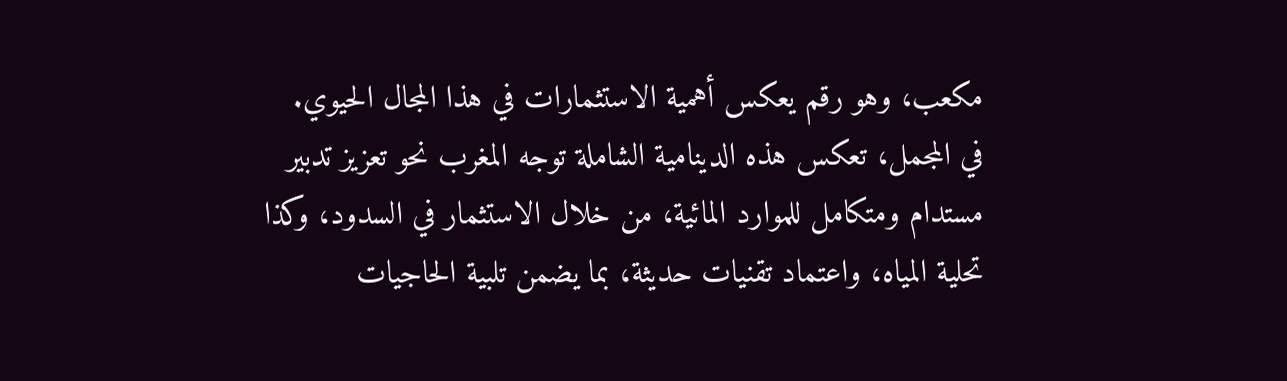مكعب، وهو رقم يعكس أهمية الاستثمارات في هذا المجال الحيوي.
في المجمل، تعكس هذه الدينامية الشاملة توجه المغرب نحو تعزيز تدبير مستدام ومتكامل للموارد المائية، من خلال الاستثمار في السدود، وكذا تحلية المياه، واعتماد تقنيات حديثة، بما يضمن تلبية الحاجيات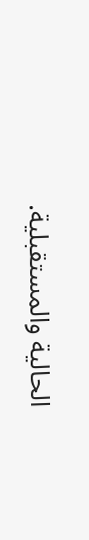الحالية والمستقبلية.